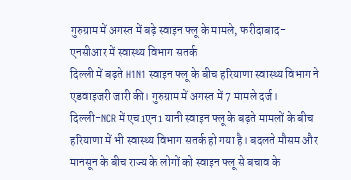गुरुग्राम में अगस्त में बढ़े स्वाइन फ्लू के मामले, फरीदाबाद-एनसीआर में स्वास्थ्य विभाग सतर्क
दिल्ली में बढ़ते H1N1 स्वाइन फ्लू के बीच हरियाणा स्वास्थ्य विभाग ने एडवाइजरी जारी की। गुरुग्राम में अगस्त में 7 मामले दर्ज।
दिल्ली-NCR में एच1एन1 यानी स्वाइन फ्लू के बढ़ते मामलों के बीच हरियाणा में भी स्वास्थ्य विभाग सतर्क हो गया है। बदलते मौसम और मानसून के बीच राज्य के लोगों को स्वाइन फ्लू से बचाव के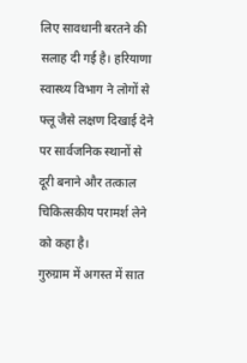लिए सावधानी बरतने की सलाह दी गई है। हरियाणा स्वास्थ्य विभाग ने लोगों से फ्लू जैसे लक्षण दिखाई देने पर सार्वजनिक स्थानों से दूरी बनाने और तत्काल चिकित्सकीय परामर्श लेने को कहा है।
गुरुग्राम में अगस्त में सात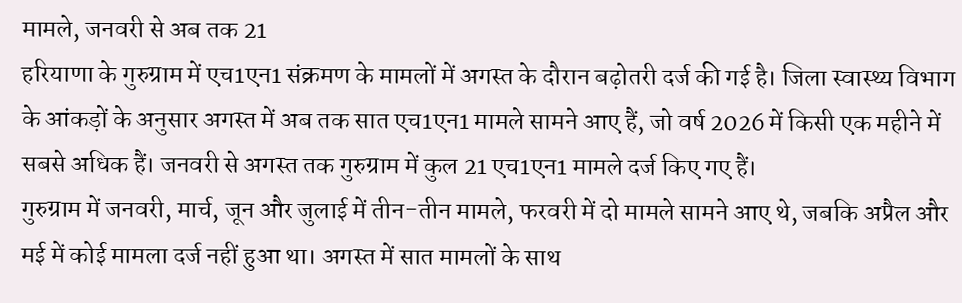मामले, जनवरी से अब तक 21
हरियाणा के गुरुग्राम में एच1एन1 संक्रमण के मामलों में अगस्त के दौरान बढ़ोतरी दर्ज की गई है। जिला स्वास्थ्य विभाग के आंकड़ों के अनुसार अगस्त में अब तक सात एच1एन1 मामले सामने आए हैं, जो वर्ष 2026 में किसी एक महीने में सबसे अधिक हैं। जनवरी से अगस्त तक गुरुग्राम में कुल 21 एच1एन1 मामले दर्ज किए गए हैं।
गुरुग्राम में जनवरी, मार्च, जून और जुलाई में तीन-तीन मामले, फरवरी में दो मामले सामने आए थे, जबकि अप्रैल और मई में कोई मामला दर्ज नहीं हुआ था। अगस्त में सात मामलों के साथ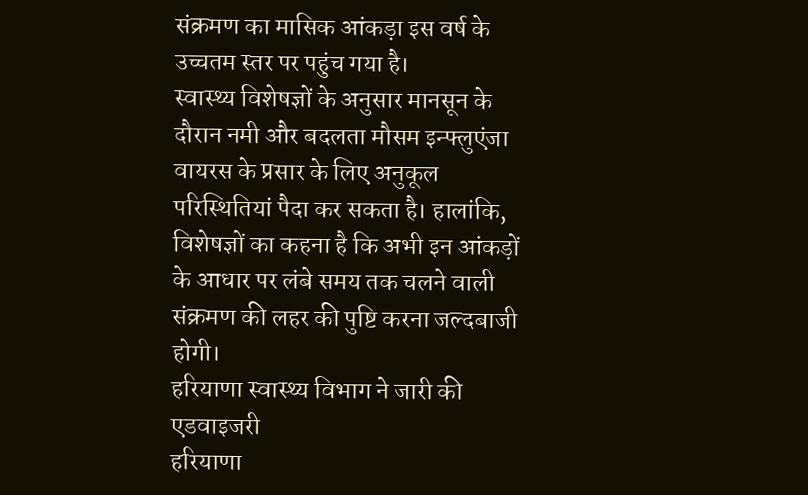संक्रमण का मासिक आंकड़ा इस वर्ष के उच्चतम स्तर पर पहुंच गया है।
स्वास्थ्य विशेषज्ञों के अनुसार मानसून के दौरान नमी और बदलता मौसम इन्फ्लुएंजा वायरस के प्रसार के लिए अनुकूल परिस्थितियां पैदा कर सकता है। हालांकि, विशेषज्ञों का कहना है कि अभी इन आंकड़ों के आधार पर लंबे समय तक चलने वाली संक्रमण की लहर की पुष्टि करना जल्दबाजी होगी।
हरियाणा स्वास्थ्य विभाग ने जारी की एडवाइजरी
हरियाणा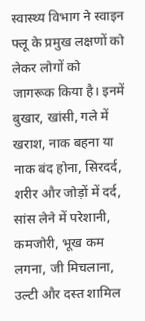स्वास्थ्य विभाग ने स्वाइन फ्लू के प्रमुख लक्षणों को लेकर लोगों को जागरूक किया है। इनमें बुखार, खांसी, गले में खराश, नाक बहना या नाक बंद होना, सिरदर्द, शरीर और जोड़ों में दर्द, सांस लेने में परेशानी, कमजोरी, भूख कम लगना, जी मिचलाना, उल्टी और दस्त शामिल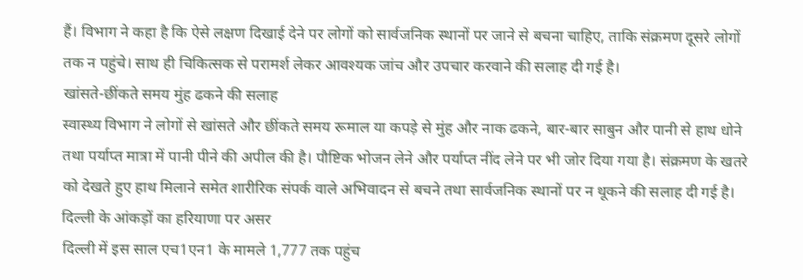हैं। विभाग ने कहा है कि ऐसे लक्षण दिखाई देने पर लोगों को सार्वजनिक स्थानों पर जाने से बचना चाहिए, ताकि संक्रमण दूसरे लोगों तक न पहुंचे। साथ ही चिकित्सक से परामर्श लेकर आवश्यक जांच और उपचार करवाने की सलाह दी गई है।
खांसते-छींकते समय मुंह ढकने की सलाह
स्वास्थ्य विभाग ने लोगों से खांसते और छींकते समय रूमाल या कपड़े से मुंह और नाक ढकने, बार-बार साबुन और पानी से हाथ धोने तथा पर्याप्त मात्रा में पानी पीने की अपील की है। पौष्टिक भोजन लेने और पर्याप्त नींद लेने पर भी जोर दिया गया है। संक्रमण के खतरे को देखते हुए हाथ मिलाने समेत शारीरिक संपर्क वाले अभिवादन से बचने तथा सार्वजनिक स्थानों पर न थूकने की सलाह दी गई है।
दिल्ली के आंकड़ों का हरियाणा पर असर
दिल्ली में इस साल एच1एन1 के मामले 1,777 तक पहुंच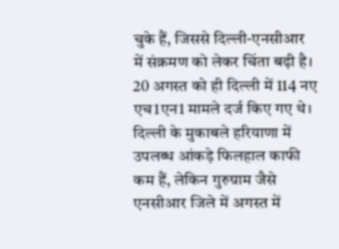चुके हैं, जिससे दिल्ली-एनसीआर में संक्रमण को लेकर चिंता बढ़ी है। 20 अगस्त को ही दिल्ली में 114 नए एच1एन1 मामले दर्ज किए गए थे।
दिल्ली के मुकाबले हरियाणा में उपलब्ध आंकड़े फिलहाल काफी कम हैं, लेकिन गुरुग्राम जैसे एनसीआर जिले में अगस्त में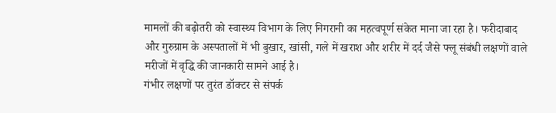मामलों की बढ़ोतरी को स्वास्थ्य विभाग के लिए निगरानी का महत्वपूर्ण संकेत माना जा रहा है। फरीदाबाद और गुरुग्राम के अस्पतालों में भी बुखार, खांसी, गले में खराश और शरीर में दर्द जैसे फ्लू संबंधी लक्षणों वाले मरीजों में वृद्धि की जानकारी सामने आई है।
गंभीर लक्षणों पर तुरंत डॉक्टर से संपर्क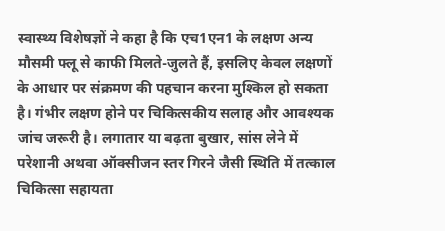स्वास्थ्य विशेषज्ञों ने कहा है कि एच1एन1 के लक्षण अन्य मौसमी फ्लू से काफी मिलते-जुलते हैं, इसलिए केवल लक्षणों के आधार पर संक्रमण की पहचान करना मुश्किल हो सकता है। गंभीर लक्षण होने पर चिकित्सकीय सलाह और आवश्यक जांच जरूरी है। लगातार या बढ़ता बुखार, सांस लेने में परेशानी अथवा ऑक्सीजन स्तर गिरने जैसी स्थिति में तत्काल चिकित्सा सहायता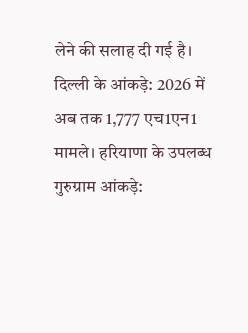लेने की सलाह दी गई है।
दिल्ली के आंकड़े: 2026 में अब तक 1,777 एच1एन1 मामले। हरियाणा के उपलब्ध गुरुग्राम आंकड़े: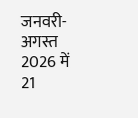जनवरी-अगस्त 2026 में 21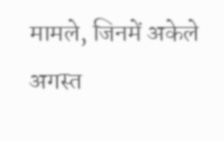मामले, जिनमें अकेले अगस्त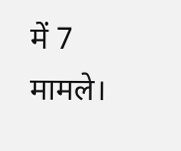में 7 मामले।